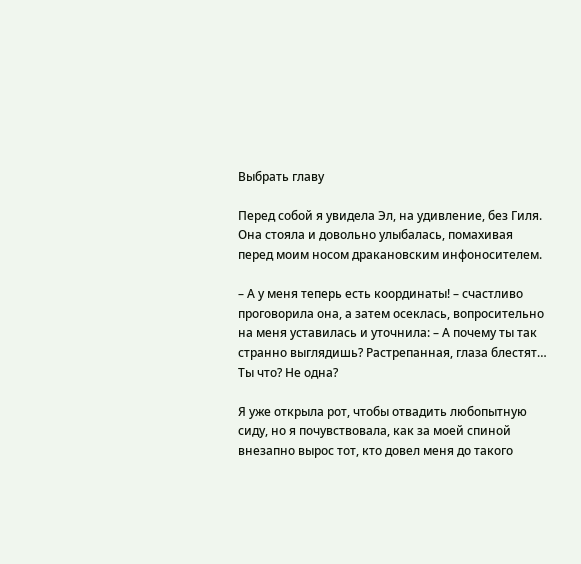Выбрать главу

Перед собой я увидела Эл, на удивление, без Гиля. Она стояла и довольно улыбалась, помахивая перед моим носом дракановским инфоносителем.

– А у меня теперь есть координаты! – счастливо проговорила она, а затем осеклась, вопросительно на меня уставилась и уточнила: – А почему ты так странно выглядишь? Растрепанная, глаза блестят… Ты что? Не одна?

Я уже открыла рот, чтобы отвадить любопытную сиду, но я почувствовала, как за моей спиной внезапно вырос тот, кто довел меня до такого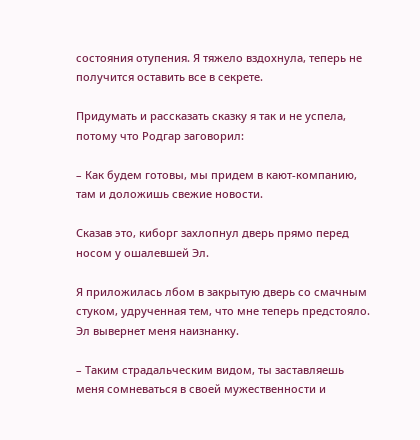состояния отупения. Я тяжело вздохнула, теперь не получится оставить все в секрете.

Придумать и рассказать сказку я так и не успела, потому что Родгар заговорил:

– Как будем готовы, мы придем в кают-компанию, там и доложишь свежие новости.

Сказав это, киборг захлопнул дверь прямо перед носом у ошалевшей Эл.

Я приложилась лбом в закрытую дверь со смачным стуком, удрученная тем, что мне теперь предстояло. Эл вывернет меня наизнанку.

– Таким страдальческим видом, ты заставляешь меня сомневаться в своей мужественности и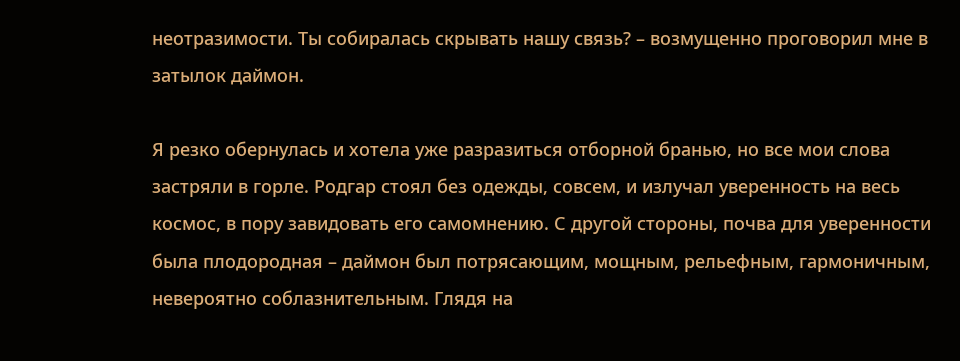неотразимости. Ты собиралась скрывать нашу связь? – возмущенно проговорил мне в затылок даймон.

Я резко обернулась и хотела уже разразиться отборной бранью, но все мои слова застряли в горле. Родгар стоял без одежды, совсем, и излучал уверенность на весь космос, в пору завидовать его самомнению. С другой стороны, почва для уверенности была плодородная – даймон был потрясающим, мощным, рельефным, гармоничным, невероятно соблазнительным. Глядя на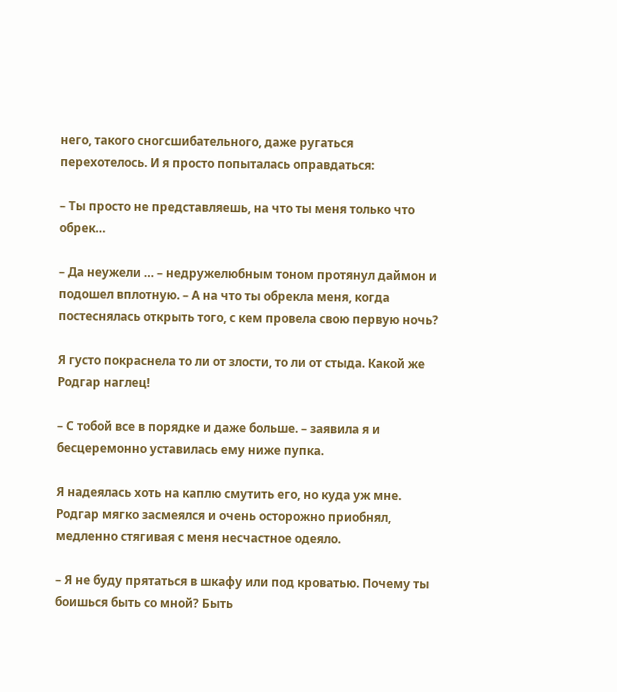него, такого сногсшибательного, даже ругаться перехотелось. И я просто попыталась оправдаться:

– Ты просто не представляешь, на что ты меня только что обрек…

– Да неужели … – недружелюбным тоном протянул даймон и подошел вплотную. – А на что ты обрекла меня, когда постеснялась открыть того, с кем провела свою первую ночь?

Я густо покраснела то ли от злости, то ли от стыда. Какой же Родгар наглец!

– С тобой все в порядке и даже больше. – заявила я и бесцеремонно уставилась ему ниже пупка.

Я надеялась хоть на каплю смутить его, но куда уж мне. Родгар мягко засмеялся и очень осторожно приобнял, медленно стягивая с меня несчастное одеяло.

– Я не буду прятаться в шкафу или под кроватью. Почему ты боишься быть со мной? Быть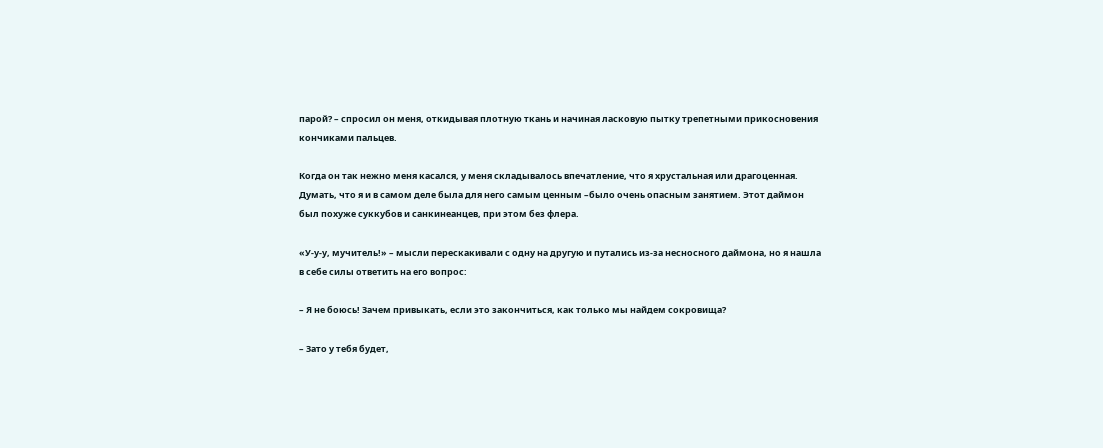парой? – спросил он меня, откидывая плотную ткань и начиная ласковую пытку трепетными прикосновения кончиками пальцев.

Когда он так нежно меня касался, у меня складывалось впечатление, что я хрустальная или драгоценная. Думать, что я и в самом деле была для него самым ценным –было очень опасным занятием. Этот даймон был похуже суккубов и санкинеанцев, при этом без флера.

«У-у-у, мучитель!» – мысли перескакивали с одну на другую и путались из-за несносного даймона, но я нашла в себе силы ответить на его вопрос:

– Я не боюсь! Зачем привыкать, если это закончиться, как только мы найдем сокровища?

– Зато у тебя будет,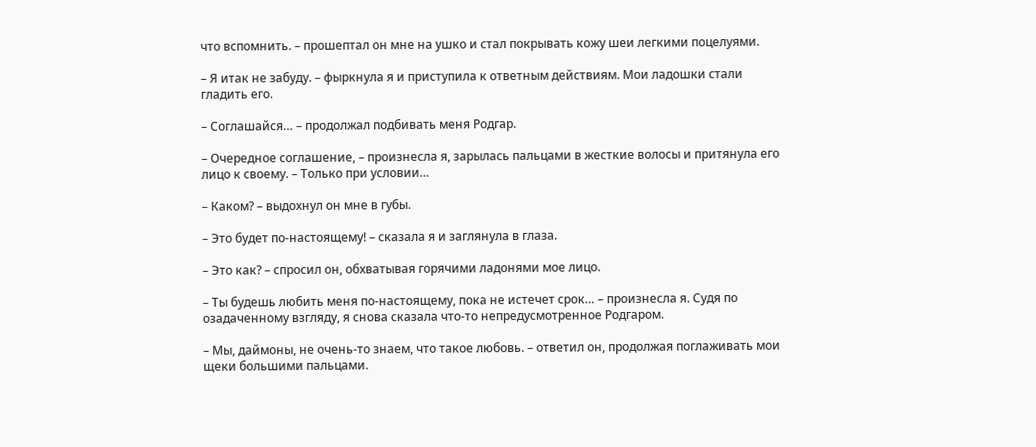что вспомнить. – прошептал он мне на ушко и стал покрывать кожу шеи легкими поцелуями.

– Я итак не забуду. – фыркнула я и приступила к ответным действиям. Мои ладошки стали гладить его.

– Соглашайся… – продолжал подбивать меня Родгар.

– Очередное соглашение, – произнесла я, зарылась пальцами в жесткие волосы и притянула его лицо к своему. – Только при условии…

– Каком? – выдохнул он мне в губы.

– Это будет по-настоящему! – сказала я и заглянула в глаза.

– Это как? – спросил он, обхватывая горячими ладонями мое лицо.

– Ты будешь любить меня по-настоящему, пока не истечет срок… – произнесла я. Cудя по озадаченному взгляду, я снова сказала что-то непредусмотренное Родгаром.

– Мы, даймоны, не очень-то знаем, что такое любовь. – ответил он, продолжая поглаживать мои щеки большими пальцами.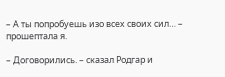– А ты попробуешь изо всех своих сил… – прошептала я.

– Договорились. – сказал Родгар и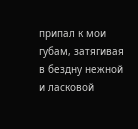припал к мои губам, затягивая в бездну нежной и ласковой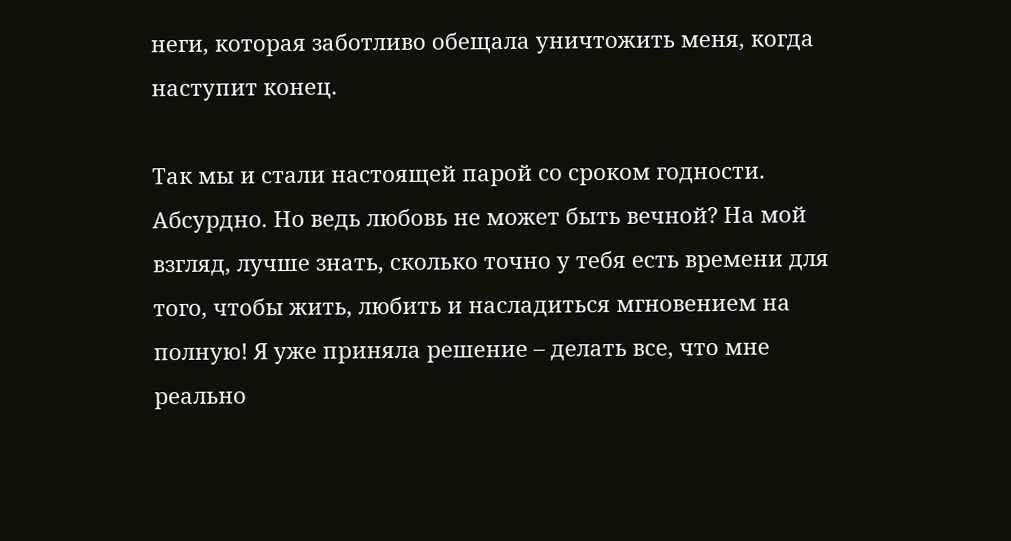неги, которая заботливо обещала уничтожить меня, когда наступит конец.

Так мы и стали настоящей парой со сроком годности. Абсурдно. Но ведь любовь не может быть вечной? На мой взгляд, лучше знать, сколько точно у тебя есть времени для того, чтобы жить, любить и насладиться мгновением на полную! Я уже приняла решение – делать все, что мне реально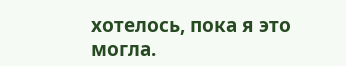хотелось, пока я это могла.